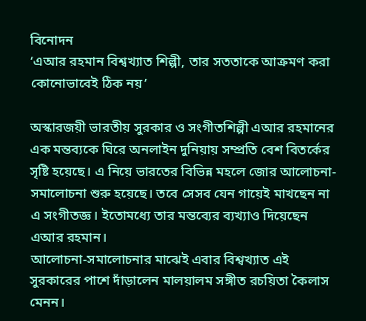বিনোদন
‘এআর রহমান বিশ্বখ্যাত শিল্পী, তার সততাকে আক্রমণ করা কোনোভাবেই ঠিক নয়’

অস্কারজয়ী ভারতীয় সুরকার ও সংগীতশিল্পী এআর রহমানের এক মন্তব্যকে ঘিরে অনলাইন দুনিয়ায় সম্প্রতি বেশ বিতর্কের সৃষ্টি হয়েছে। এ নিয়ে ভারতের বিভিন্ন মহলে জোর আলোচনা- সমালোচনা শুরু হয়েছে। তবে সেসব যেন গায়েই মাখছেন না এ সংগীতজ্ঞ। ইতোমধ্যে তার মন্তব্যের ব্যখ্যাও দিয়েছেন এআর রহমান।
আলোচনা-সমালোচনার মাঝেই এবার বিশ্বখ্যাত এই সুরকারের পাশে দাঁড়ালেন মালয়ালম সঙ্গীত রচয়িতা কৈলাস মেনন।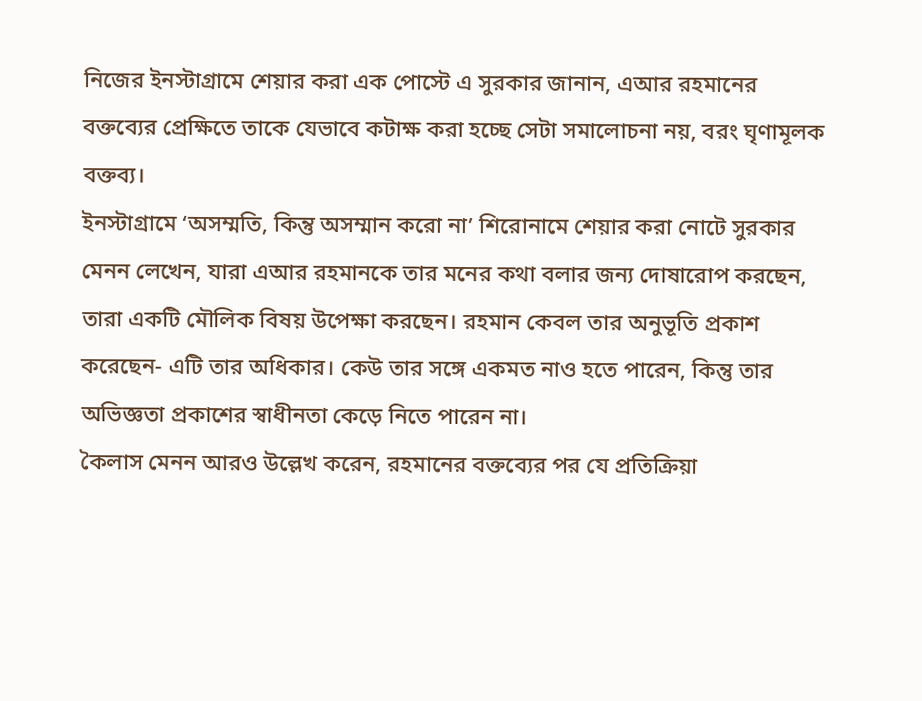নিজের ইনস্টাগ্রামে শেয়ার করা এক পোস্টে এ সুরকার জানান, এআর রহমানের বক্তব্যের প্রেক্ষিতে তাকে যেভাবে কটাক্ষ করা হচ্ছে সেটা সমালোচনা নয়, বরং ঘৃণামূলক বক্তব্য।
ইনস্টাগ্রামে ‘অসম্মতি, কিন্তু অসম্মান করো না’ শিরোনামে শেয়ার করা নোটে সুরকার মেনন লেখেন, যারা এআর রহমানকে তার মনের কথা বলার জন্য দোষারোপ করছেন, তারা একটি মৌলিক বিষয় উপেক্ষা করছেন। রহমান কেবল তার অনুভূতি প্রকাশ করেছেন- এটি তার অধিকার। কেউ তার সঙ্গে একমত নাও হতে পারেন, কিন্তু তার অভিজ্ঞতা প্রকাশের স্বাধীনতা কেড়ে নিতে পারেন না।
কৈলাস মেনন আরও উল্লেখ করেন, রহমানের বক্তব্যের পর যে প্রতিক্রিয়া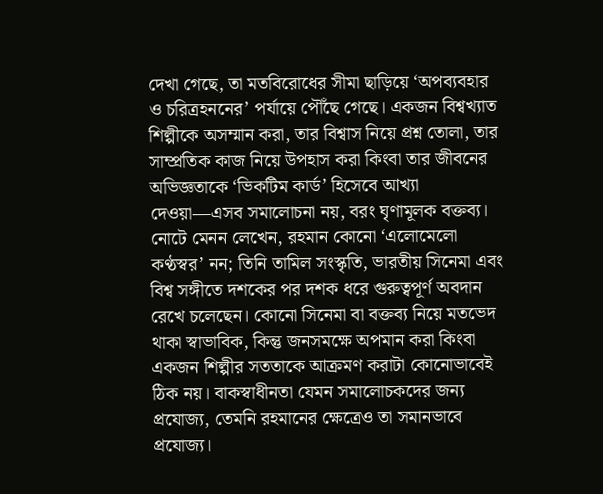দেখা গেছে, তা মতবিরোধের সীমা ছাড়িয়ে ‘অপব্যবহার ও চরিত্রহননের’ পর্যায়ে পৌঁছে গেছে। একজন বিশ্বখ্যাত শিল্পীকে অসম্মান করা, তার বিশ্বাস নিয়ে প্রশ্ন তোলা, তার সাম্প্রতিক কাজ নিয়ে উপহাস করা কিংবা তার জীবনের অভিজ্ঞতাকে ‘ভিকটিম কার্ড’ হিসেবে আখ্যা দেওয়া—এসব সমালোচনা নয়, বরং ঘৃণামূলক বক্তব্য।
নোটে মেনন লেখেন, রহমান কোনো ‘এলোমেলো কণ্ঠস্বর’ নন; তিনি তামিল সংস্কৃতি, ভারতীয় সিনেমা এবং বিশ্ব সঙ্গীতে দশকের পর দশক ধরে গুরুত্বপূর্ণ অবদান রেখে চলেছেন। কোনো সিনেমা বা বক্তব্য নিয়ে মতভেদ থাকা স্বাভাবিক, কিন্তু জনসমক্ষে অপমান করা কিংবা একজন শিল্পীর সততাকে আক্রমণ করাটা কোনোভাবেই ঠিক নয়। বাকস্বাধীনতা যেমন সমালোচকদের জন্য প্রযোজ্য, তেমনি রহমানের ক্ষেত্রেও তা সমানভাবে প্রযোজ্য।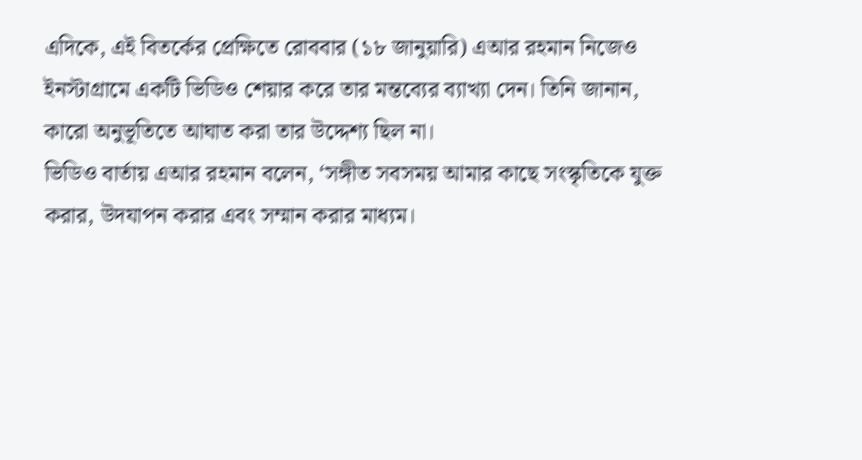এদিকে, এই বিতর্কের প্রেক্ষিতে রোববার (১৮ জানুয়ারি) এআর রহমান নিজেও ইনস্টাগ্রামে একটি ভিডিও শেয়ার করে তার মন্তব্যের ব্যাখ্যা দেন। তিনি জানান, কারো অনুভূতিতে আঘাত করা তার উদ্দেশ্য ছিল না।
ভিডিও বার্তায় এআর রহমান বলেন, ‘সঙ্গীত সবসময় আমার কাছে সংস্কৃতিকে যুক্ত করার, উদযাপন করার এবং সম্মান করার মাধ্যম।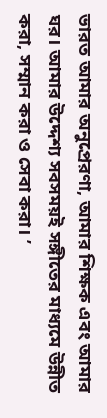ভারত আমার অনুপ্রেরণা, আমার শিক্ষক এবং আমার ঘর। আমার উদ্দেশ্য সবসময়ই সঙ্গীতের মাধ্যমে উন্নীত করা, সম্মান করা ও সেবা করা। ’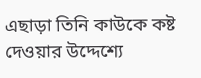এছাড়া তিনি কাউকে কষ্ট দেওয়ার উদ্দেশ্যে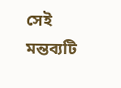সেই মন্তব্যটি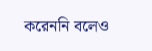করেননি বলেও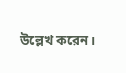উল্লেখ করেন।